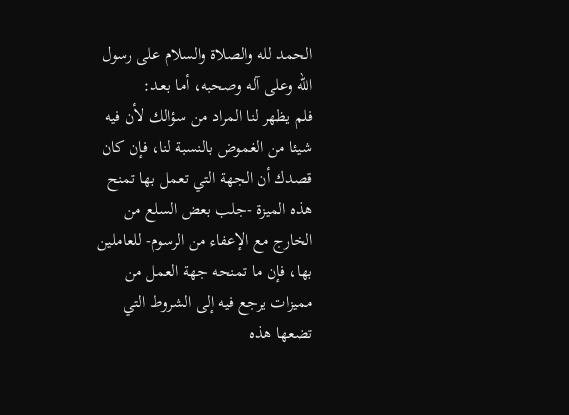الحمد لله والصلاة والسلام على رسول الله وعلى آله وصحبه، أما بعـد:
فلم يظهر لنا المراد من سؤالك لأن فيه شيئا من الغموض بالنسبة لنا، فإن كان قصدك أن الجهة التي تعمل بها تمنح هذه الميزة -جلب بعض السلع من الخارج مع الإعفاء من الرسوم- للعاملين بها، فإن ما تمنحه جهة العمل من مميزات يرجع فيه إلى الشروط التي تضعها هذه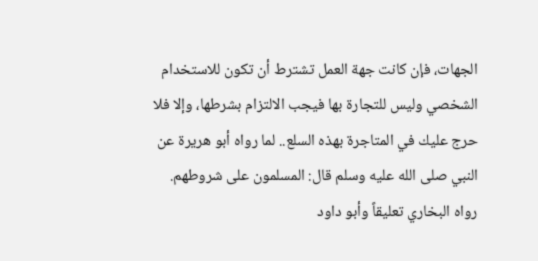الجهات، فإن كانت جهة العمل تشترط أن تكون للاستخدام الشخصي وليس للتجارة بها فيجب الالتزام بشرطها، وإلا فلا حرج عليك في المتاجرة بهذه السلع.. لما رواه أبو هريرة عن النبي صلى الله عليه وسلم قال: المسلمون على شروطهم. رواه البخاري تعليقاً وأبو داود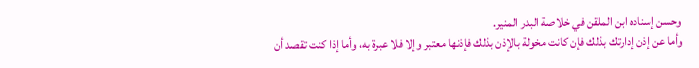وحسن إسناده ابن الملقن في خلاصة البدر المنير.
وأما عن إذن إدارتك بذلك فإن كانت مخولة بالإذن بذلك فإذنها معتبر وإلا فلا عبرة به، وأما إذا كنت تقصد أن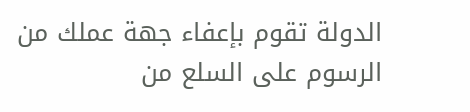الدولة تقوم بإعفاء جهة عملك من الرسوم على السلع من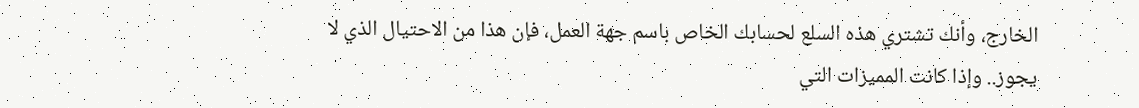الخارج، وأنك تشتري هذه السلع لحسابك الخاص باسم جهة العمل، فإن هذا من الاحتيال الذي لا يجوز.. وإذا كانت المميزات التي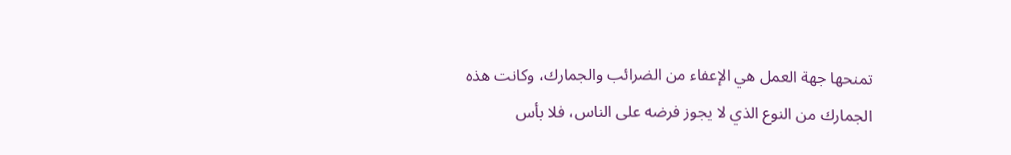تمنحها جهة العمل هي الإعفاء من الضرائب والجمارك، وكانت هذه الجمارك من النوع الذي لا يجوز فرضه على الناس، فلا بأس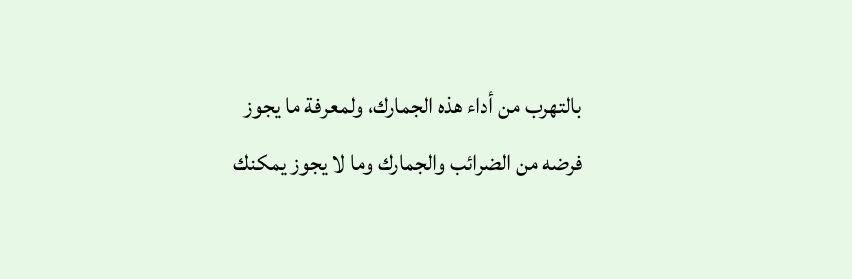بالتهرب من أداء هذه الجمارك، ولمعرفة ما يجوز فرضه من الضرائب والجمارك وما لا يجوز يمكنك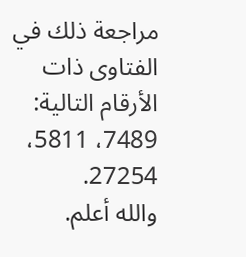مراجعة ذلك في الفتاوى ذات الأرقام التالية: 7489، 5811، 27254.
والله أعلم.